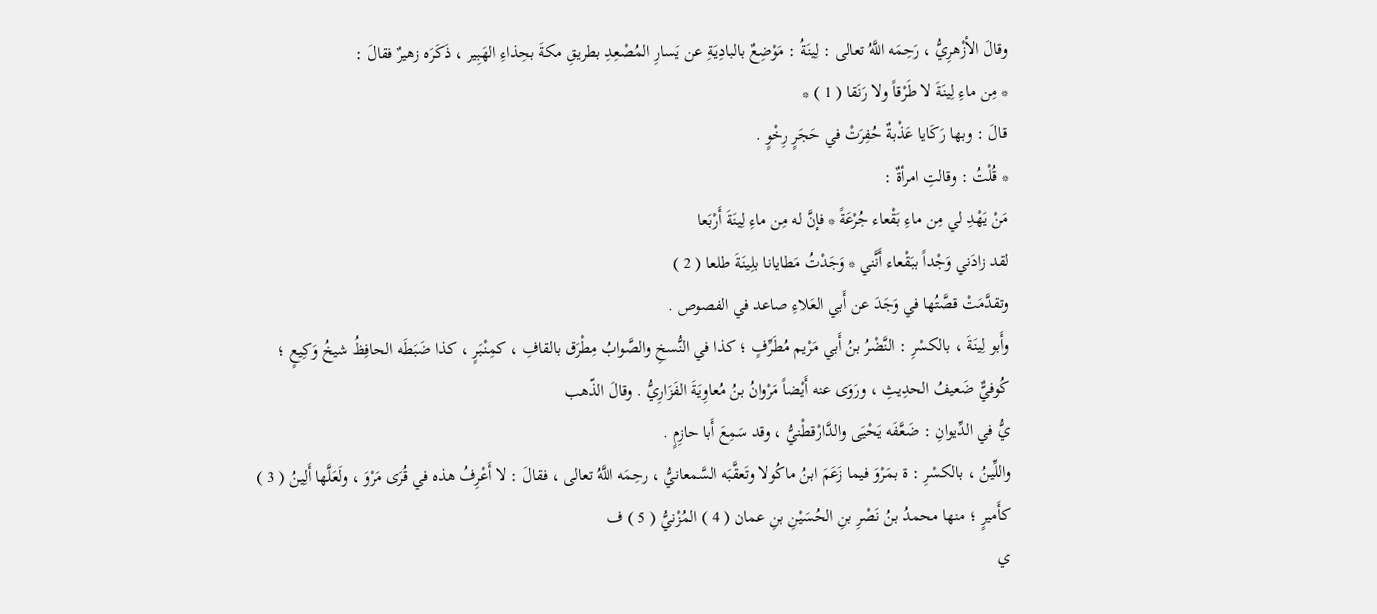وقالَ الأزْهرِيُّ ، رَحِمَه اللَّهُ تعالى : لِينَةُ : مَوْضِعٌ بالبادِيَةِ عن يَسارِ المُصْعِدِ بطريقِ مكةَ بحِذاءِ الهَبِير ، ذَكَرَه زهيرٌ فقالَ :
* مِن ماءِ لِينَةَ لا طَرْقاً ولا رَنَقا ( 1 ) *
قالَ : وبها رَكَايا عَذْبةٌ حُفِرَتْ في حَجَرٍ رِخْوٍ .
* قُلْتُ : وقالتِ امرأةٌ :
مَنْ يَهْدِ لي مِن ماءِ بَقْعاء جُرْعَةً * فإنَّ له مِن ماءِ لِينَةَ أَرْبَعا
لقد زادَني وَجْداً ببَقْعاء أَنَّني * وَجَدْتُ مَطايانا بلِينَةَ طلعا ( 2 )
وتقدَّمَتْ قصَّتُها في وَجَدَ عن أَبي العَلاءِ صاعد في الفصوص .
وأَبو لِينَةَ ، بالكسْرِ : النَّضْرُ بنُ أَبي مَرْيم مُطَرِّفٍ ؛ كذا في النُّسخِ والصَّوابُ مِطْرَق بالقافِ ، كمِنْبَرٍ ، كذا ضَبَطَه الحافِظُ شيخُ وَكِيعٍ ؛ كُوفيٌّ ضَعيفُ الحدِيثِ ، ورَوَى عنه أَيْضاً مَرْوانُ بنُ مُعاوِيَةَ الفَزَارِيُّ . وقالَ الذّهب
يُّ في الدِّيوانِ : ضَعَّفَه يَحْيَى والدَّارْقطْنيُّ ، وقد سَمِعَ أَبا حازِمٍ .
واللِّينُ ، بالكسْرِ : ة بمَرْوَ فيما زَعَمَ ابنُ ماكُولا وتَعقَّبَه السَّمعانيُّ ، رحِمَه اللَّهُ تعالى ، فقالَ : لا أَعْرِفُ هذه في قُرَى مَرْوَ ، ولَعَلَّها أَلِينُ ( 3 ) كأَميرٍ ؛ منها محمدُ بنُ نَصْرِ بنِ الحُسَيْنِ بنِ عمان ( 4 ) المُزْنيُّ ( 5 ) ف
ي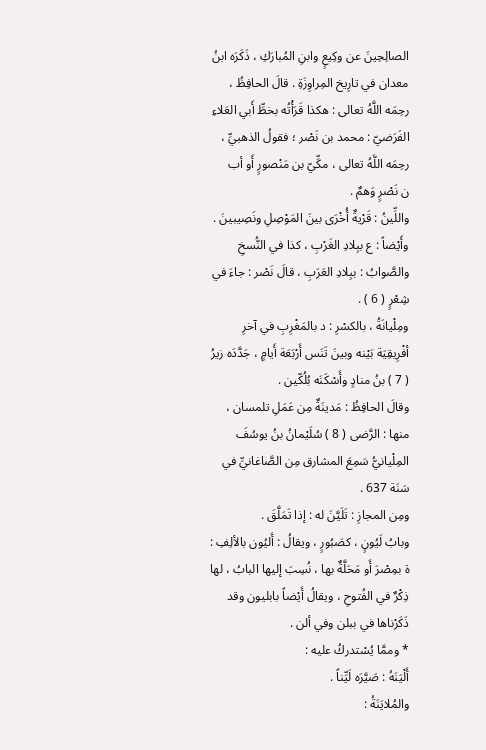الصالِحِينَ عن وكِيعٍ وابنِ المُبارَكِ ، ذَكَرَه ابنُ معدان في تارِيخ المِراوِزَةِ . قالَ الحافِظُ ، رحِمَه اللَّهُ تعالى : هكذا قَرَأْتُه بخطِّ أَبي العَلاءِ الفَرَضيّ : محمد بن نَصْر ؛ فقولُ الذهبيِّ ، رحِمَه اللَّهُ تعالى ، مكِّيّ بن مَنْصورٍ أَو أب
ن نَصْرٍ وَهمٌ .
واللِّينُ : قَرْيةٌ أُخْرَى بينَ المَوْصِلِ ونَصِيبينَ .
وأَيْضاً : ع ببِلادِ الغَرْبِ ، كذا في النُّسخِ والصَّوابُ : ببِلادِ العَرَبِ ، قالَ نَصْر : جاءَ في شِعْرٍ ( 6 ) .
ومِلْيانَةُ ، بالكسْرِ : د بالمَغْرِبِ في آخرِ أفْرِيقِيَة بَيْنه وبينَ تَنَس أَرْبَعَة أَيامٍ ، جَدَّدَه زيرُ ( 7 ) بنُ منادٍ وأَسْكَنَه بُلُكّين .
وقالَ الحافِظُ : مَدينَةٌ مِن عَمَلِ تلمسان ، منها : الرَّضى ( 8 ) سُلَيْمانُ بنُ يوسُفَ المِلْيانيُّ سَمِعَ المشارق مِن الصَّاغانيِّ في سَنَة 637 .
ومِن المجازِ : تَلَيَّنَ له : إذا تَمَلَّقَ .
وبابُ لَيُونٍ ، كصَبُورٍ ، ويقالُ : أَليُون بالألِفِ : ة بمِصْرَ أَو مَحَلَّةٌ بها ، نُسِبَ إليها البابُ ، لها ذِكْرٌ في الفُتوحِ ، ويقالُ أَيْضاً بابليون وقد ذَكَرْناها في ببلن وفي ألن .
* وممَّا يُسْتدركُ عليه :
أَلْيَنَهُ : صَيَّرَه لَيِّناً .
والمُلايَنَةُ :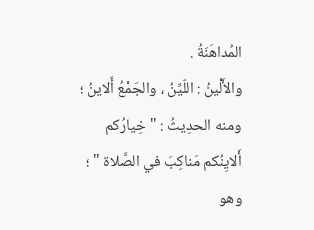المُداهَنَةُ .
والأَلْينُ : اللّيِّنُ ، والجَمْعُ أَلاينُ ؛ ومنه الحدِيثُ : " خِيارُكم أَلايِنُكم مَناكِبَ في الصَّلاة " ؛ وهو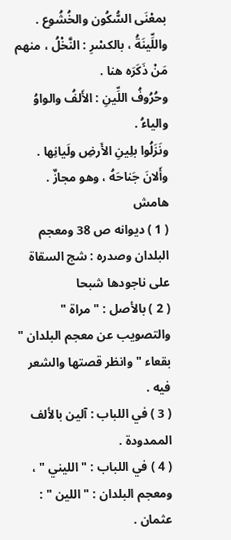بمعْنَى السُّكُون والخُشُوع .
واللِّينَةُ ، بالكسْرِ : النَّخْلُ ، منهم مَنْ ذَكَرَه هنا .
وحُرُوفُ اللِّينِ : الأَلفُ والواوُ والياءُ .
ونَزَلُوا بلِينِ الأَرضِ ولَيانِها .
وأَلانَ جَناحَهُ ، وهو مجازٌ .
هامش
( 1 ) ديوانه ص 38 ومعجم البلدان وصدره : شج السقاة على ناجودها شبحا
( 2 ) بالأصل : " مراة " والتصويب عن معجم البلدان " بقعاء " وانظر قصتها والشعر فيه .
( 3 ) في اللباب : آلين بالألف الممدودة .
( 4 ) في اللباب : " الليني " ، ومعجم البلدان : " اللين " : عثمان .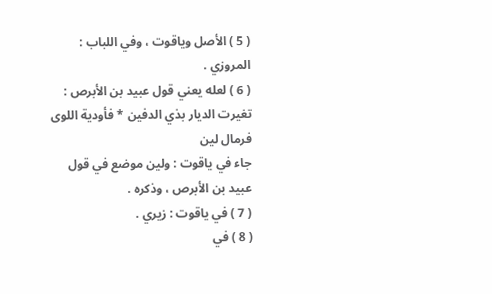( 5 ) الأصل وياقوت ، وفي اللباب : المروزي .
( 6 ) لعله يعني قول عبيد بن الأبرص :
تغيرت الديار بذي الدفين * فأودية اللوى فرمال لين
جاء في ياقوت : ولين موضع في قول عبيد بن الأبرص ، وذكره .
( 7 ) في ياقوت : زيري .
( 8 ) في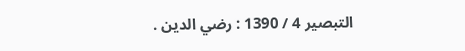التبصير 4 / 1390 : رضي الدين .